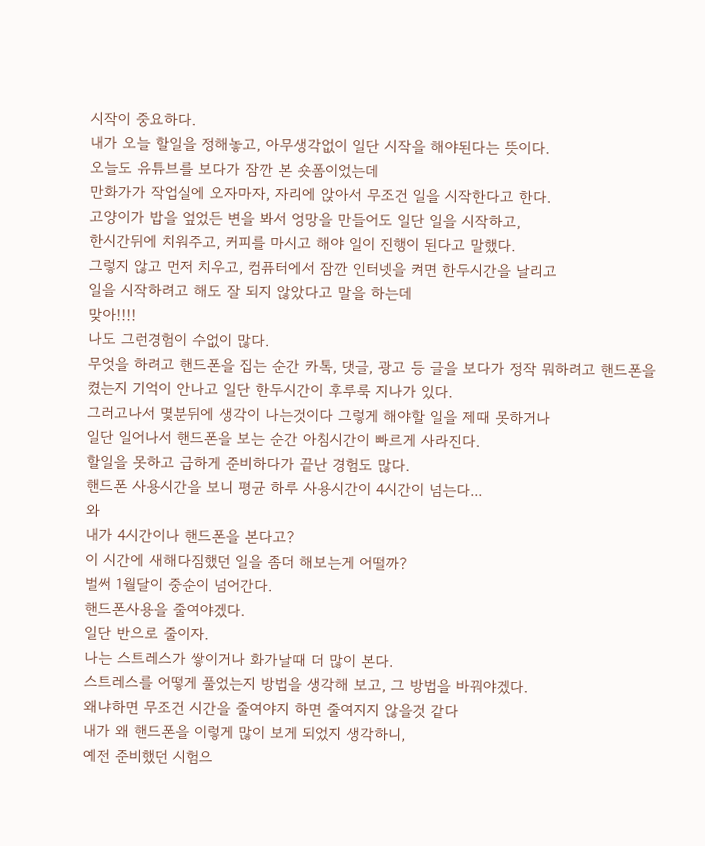시작이 중요하다.
내가 오늘 할일을 정해놓고, 아무생각없이 일단 시작을 해야된다는 뜻이다.
오늘도 유튜브를 보다가 잠깐 본 숏폼이었는데
만화가가 작업실에 오자마자, 자리에 앉아서 무조건 일을 시작한다고 한다.
고양이가 밥을 엎었든 변을 봐서 엉망을 만들어도 일단 일을 시작하고,
한시간뒤에 치워주고, 커피를 마시고 해야 일이 진행이 된다고 말했다.
그렇지 않고 먼저 치우고, 컴퓨터에서 잠깐 인터넷을 켜면 한두시간을 날리고
일을 시작하려고 해도 잘 되지 않았다고 말을 하는데
맞아!!!!
나도 그런경험이 수없이 많다.
무엇을 하려고 핸드폰을 집는 순간 카톡, 댓글, 광고 등 글을 보다가 정작 뭐하려고 핸드폰을
켰는지 기억이 안나고 일단 한두시간이 후루룩 지나가 있다.
그러고나서 몇분뒤에 생각이 나는것이다 그렇게 해야할 일을 제때 못하거나
일단 일어나서 핸드폰을 보는 순간 아침시간이 빠르게 사라진다.
할일을 못하고 급하게 준비하다가 끝난 경험도 많다.
핸드폰 사용시간을 보니 평균 하루 사용시간이 4시간이 넘는다...
와
내가 4시간이나 핸드폰을 본다고?
이 시간에 새해다짐했던 일을 좀더 해보는게 어떨까?
벌써 1월달이 중순이 넘어간다.
핸드폰사용을 줄여야겠다.
일단 반으로 줄이자.
나는 스트레스가 쌓이거나 화가날때 더 많이 본다.
스트레스를 어떻게 풀었는지 방법을 생각해 보고, 그 방법을 바꿔야겠다.
왜냐하면 무조건 시간을 줄여야지 하면 줄여지지 않을것 같다
내가 왜 핸드폰을 이렇게 많이 보게 되었지 생각하니,
예전 준비했던 시험으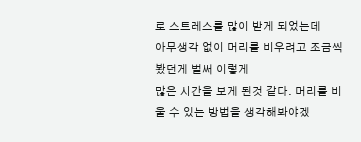로 스트레스를 많이 받게 되었는데
아무생각 없이 머리를 비우려고 조금씩 봤던게 벌써 이렇게
많은 시간을 보게 된것 같다. 머리를 비울 수 있는 방법을 생각해봐야겠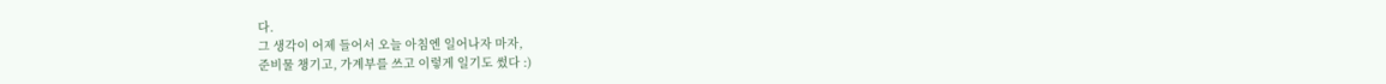다.
그 생각이 어제 들어서 오늘 아침엔 일어나자 마자,
준비물 챙기고, 가계부를 쓰고 이렇게 일기도 썼다 :)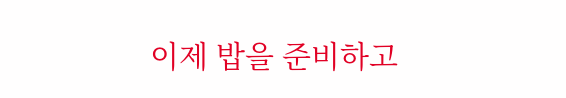이제 밥을 준비하고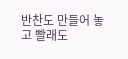반찬도 만들어 놓고 빨래도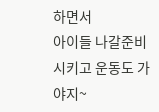하면서
아이들 나갈준비시키고 운동도 가야지~